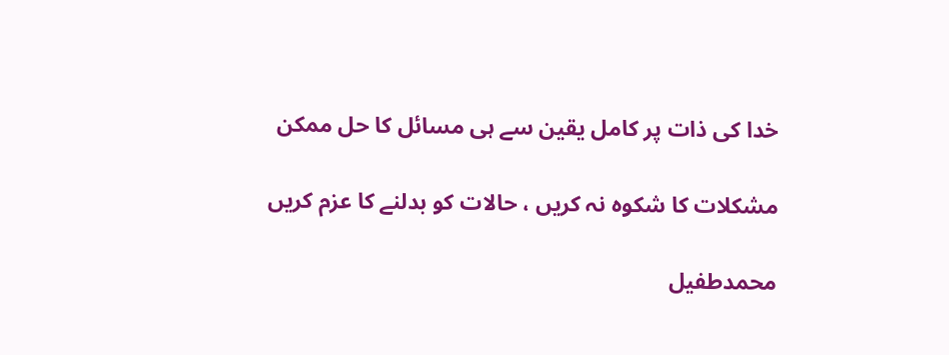خدا کی ذات پر کامل یقین سے ہی مسائل کا حل ممکن

مشکلات کا شکوہ نہ کریں ، حالات کو بدلنے کا عزم کریں

محمدطفیل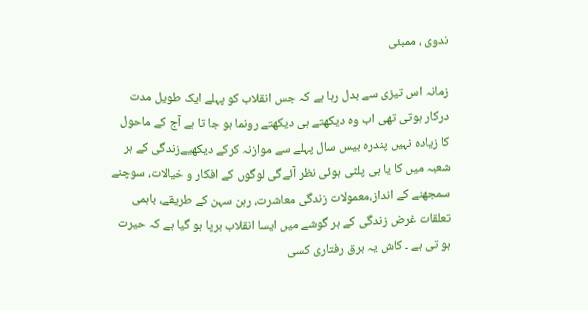ندوی ، ممبئی

زمانہ اس تیزی سے بدل رہا ہے کہ جس انقلاب کو پہلے ایک طویل مدت درکار ہوتی تھی اب وہ دیکھتے ہی دیکھتے رونما ہو جا تا ہے آج کے ماحول کا زیادہ نہیں پندرہ بیس سال پہلے سے موازنہ کرکے دیکھیےزندگی کے ہر شعبہ میں کا یا ہی پلٹی ہوئی نظر آئےگی لوگوں کے افکار و خیالات، سوچنے سمجھنے کے انداز،معمولات زندگی معاشرت، رہن سہن کے طریقے، باہمی تعلقات غرض زندگی کے ہر گوشے میں ایسا انقلاب برپا ہو گیا ہے کہ حیرت ہو تی ہے ۔ کاش یہ برق رفتاری کسی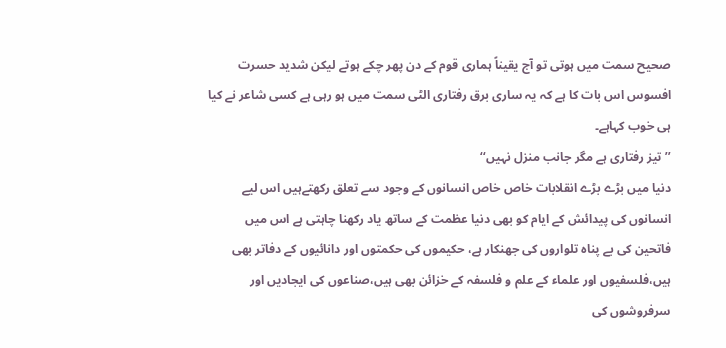صحیح سمت میں ہوتی تو آج یقیناً ہماری قوم کے دن پھر چکے ہوتے لیکن شدید حسرت افسوس اس بات کا ہے کہ یہ ساری برق رفتاری الٹی سمت میں ہو رہی ہے کسی شاعر نے کیا ہی خوب کہاہے۔
’’تیز رفتاری ہے مگر جانب منزل نہیں‘‘
دنیا میں بڑے بڑے انقلابات خاص خاص انسانوں کے وجود سے تعلق رکھتےہیں اس لیے انسانوں کی پیدائش کے ایام کو بھی دنیا عظمت کے ساتھ یاد رکھنا چاہتی ہے اس میں فاتحین کی بے پناہ تلواروں کی جھنکار ہے، حکیموں کی حکمتوں اور دانائیوں کے دفاتر بھی ہیں،فلسفیوں اور علماء کے علم و فلسفہ کے خزائن بھی ہیں،صناعوں کی ایجادیں اور سرفروشوں کی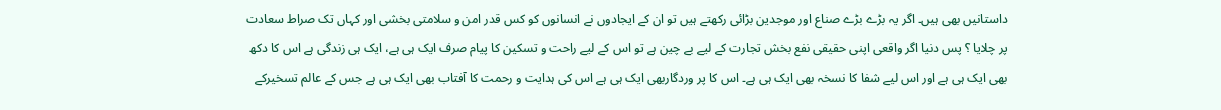داستانیں بھی ہیں۔ اگر یہ بڑے بڑے صناع اور موجدین بڑائی رکھتے ہیں تو ان کے ایجادوں نے انسانوں کو کس قدر امن و سلامتی بخشی اور کہاں تک صراط سعادت پر چلایا ؟ پس دنیا اگر واقعی اپنی حقیقی نفع بخش تجارت کے لیے بے چین ہے تو اس کے لیے راحت و تسکین کا پیام صرف ایک ہی ہے، ایک ہی زندگی ہے اس کا دکھ بھی ایک ہی ہے اور اس لیے شفا کا نسخہ بھی ایک ہی ہے۔ اس کا پر وردگاربھی ایک ہی ہے اس کی ہدایت و رحمت کا آفتاب بھی ایک ہی ہے جس کے عالم تسخیرکے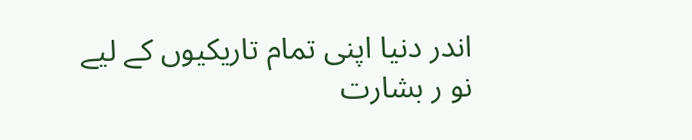اندر دنیا اپنی تمام تاریکیوں کے لیے نو ر بشارت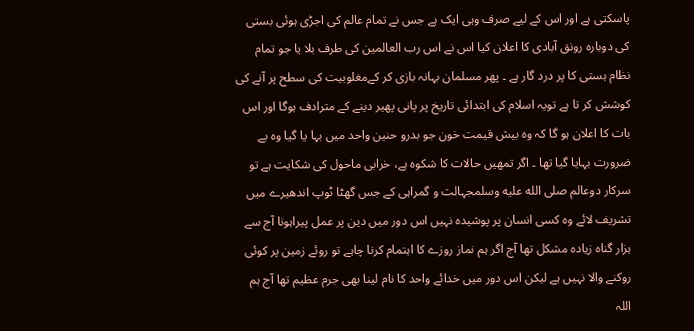پاسکتی ہے اور اس کے لیے صرف وہی ایک ہے جس نے تمام عالم کی اجڑی ہوئی بستی کی دوبارہ رونق آبادی کا اعلان کیا اس نے اس رب العالمین کی طرف بلا یا جو تمام نظام ہستی کا پر درد گار ہے ۔ پھر مسلمان بہانہ بازی کر کےمغلوبیت کی سطح پر آنے کی کوشش کر تا ہے تویہ اسلام کی ابتدائی تاریخ پر پانی پھیر دینے کے مترادف ہوگا اور اس بات کا اعلان ہو گا کہ وہ بیش قیمت خون جو بدرو حنین واحد میں بہا یا گیا وہ بے ضرورت بہایا گیا تھا ۔ اگر تمھیں حالات کا شکوہ ہے، خرابی ماحول کی شکایت ہے تو سرکار دوعالم صلى الله عليه وسلمجہالت و گمراہی کے جس گھٹا ٹوپ اندھیرے میں تشریف لائے وہ کسی انسان پر پوشیدہ نہیں اس دور میں دین پر عمل پیراہونا آج سے ہزار گناہ زیادہ مشکل تھا آج اگر ہم نماز روزے کا اہتمام کرنا چاہے تو روئے زمین پر کوئی روکنے والا نہیں ہے لیکن اس دور میں خدائے واحد کا نام لینا بھی جرم عظیم تھا آج ہم اللہ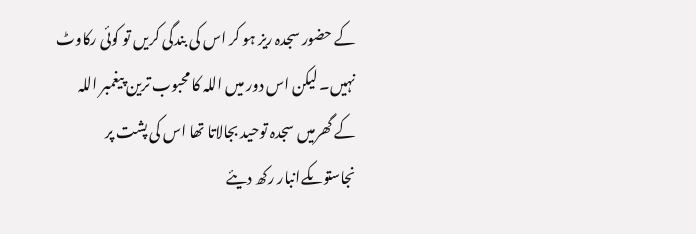کے حضور سجدہ ریز ہو کر اس کی بندگی کریں تو کوئی رکاوٹ نہیں۔ لیکن اس دور میں اللہ کا محبوب ترین پیغمبر اللہ کے گھرمیں سجدہ توحید بجالاتا تھا اس کی پشت پر نجاستوںکےانبار رکھ دیئے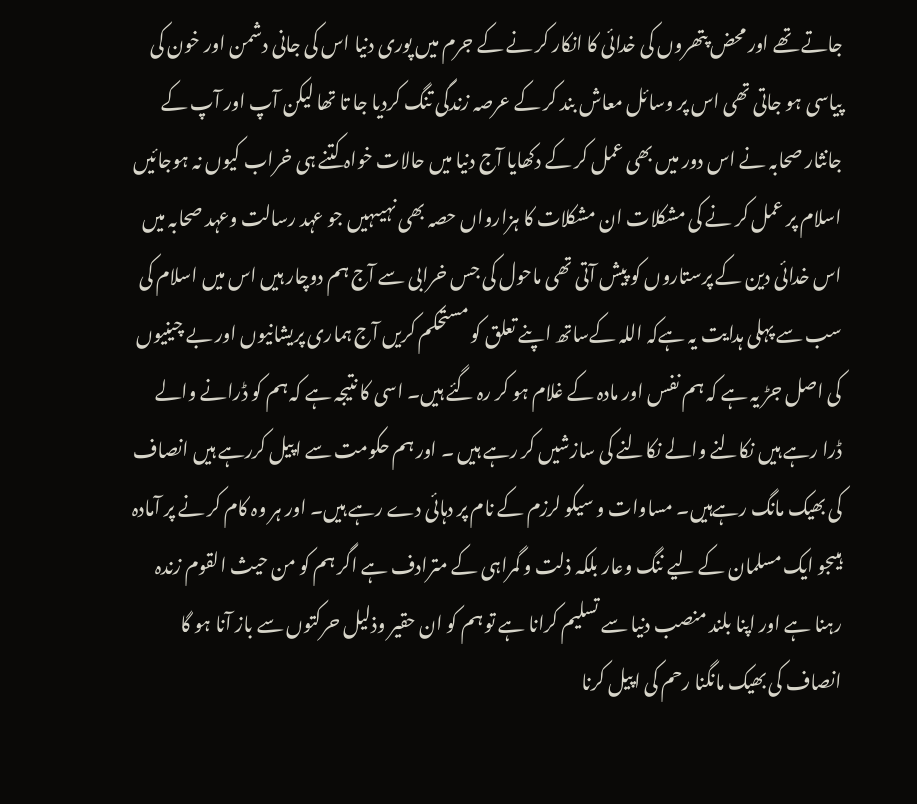جاتے تھے اور محض پتھروں کی خدائی کا انکار کر نے کے جرم میں پوری دنیا اس کی جانی دشمن اور خون کی پیاسی ہو جاتی تھی اس پر وسائل معاش بند کر کے عرصہ زندگی تنگ کردیا جا تا تھا لیکن آپ اور آپ کے جانثار صحابہ نے اس دور میں بھی عمل کر کے دکھایا آج دنیا میں حالات خواہ کتنے ہی خراب کیوں نہ ہوجائیں اسلام پر عمل کر نے کی مشکلات ان مشکلات کا ہزارواں حصہ بھی نہیںہیں جو عہد رسالت وعہد صحابہ میں اس خدائی دین کے پرستاروں کو پیش آتی تھی ماحول کی جس خرابی سے آج ہم دوچار ہیں اس میں اسلام کی سب سے پہلی ہدایت یہ ہےکہ اللہ کےساتھ اپنے تعلق کو مستحکم کریں آج ہماری پریشانیوں اور بے چینیوں کی اصل جڑ یہ ہے کہ ہم نفس اور مادہ کے غلام ہو کر رہ گئے ہیں۔ اسی کا نتیجہ ہے کہ ہم کو ڈرانے والے ڈرا رہے ہیں نکالنے والے نکالنے کی سازشیں کر رہے ہیں ۔ اور ہم حکومت سے اپیل کررہے ہیں انصاف کی بھیک مانگ رہےہیں۔ مساوات و سیکو لرزم کے نام پر دہائی دے رہے ہیں۔ اور ہر وہ کام کر نے پر آمادہ ہیںجو ایک مسلمان کے لیے ننگ وعار بلکہ ذلت و گمراہی کے مترادف ہے اگر ہم کو من حیث القوم زندہ رہنا ہے اور اپنا بلند منصب دنیا سے تسلیم کرانا ہے تو ہم کو ان حقیر وذلیل حرکتوں سے باز آنا ہو گا انصاف کی بھیک مانگنا رحم کی اپیل کرنا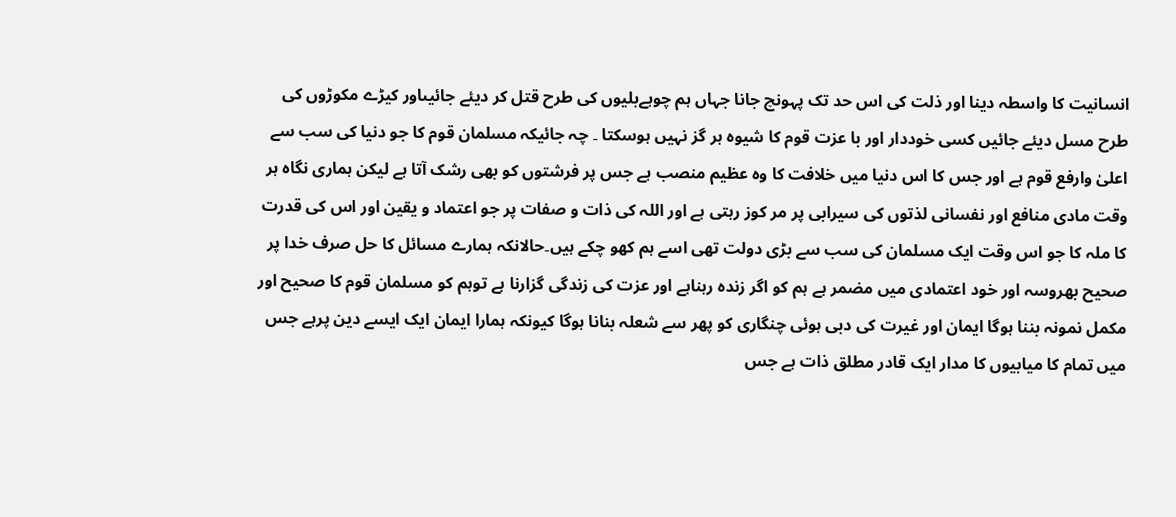انسانیت کا واسطہ دینا اور ذلت کی اس حد تک پہونچ جانا جہاں ہم چوہےبلیوں کی طرح قتل کر دیئے جائیںاور کیڑے مکوڑوں کی طرح مسل دیئے جائیں کسی خوددار اور با عزت قوم کا شیوہ ہر گز نہیں ہوسکتا ۔ چہ جائیکہ مسلمان قوم کا جو دنیا کی سب سے اعلیٰ وارفع قوم ہے اور جس کا اس دنیا میں خلافت کا وہ عظیم منصب ہے جس پر فرشتوں کو بھی رشک آتا ہے لیکن ہماری نگاہ ہر وقت مادی منافع اور نفسانی لذتوں کی سیرابی پر مر کوز رہتی ہے اور اللہ کی ذات و صفات پر جو اعتماد و یقین اور اس کی قدرت کا ملہ کا جو اس وقت ایک مسلمان کی سب سے بڑی دولت تھی اسے ہم کھو چکے ہیں۔حالانکہ ہمارے مسائل کا حل صرف خدا پر صحیح بھروسہ اور خود اعتمادی میں مضمر ہے ہم کو اگر زندہ رہناہے اور عزت کی زندگی گزارنا ہے توہم کو مسلمان قوم کا صحیح اور مکمل نمونہ بننا ہوگا ایمان اور غیرت کی دبی ہوئی چنگاری کو پھر سے شعلہ بنانا ہوگا کیونکہ ہمارا ایمان ایک ایسے دین پرہے جس میں تمام کا میابیوں کا مدار ایک قادر مطلق ذات ہے جس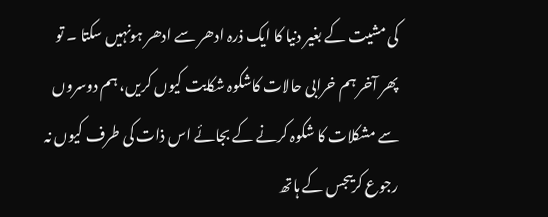کی مشیت کے بغیر دنیا کا ایک ذرہ ادھر سے ادھر ہونہیں سکتا ۔ تو پھر آخر ہم خرابی حالات کاشکوہ شکایت کیوں کریں، ہم دوسروں سے مشکلات کا شکوہ کرنے کے بجائے اس ذات کی طرف کیوں نہ رجوع کریںجس کے ہاتھ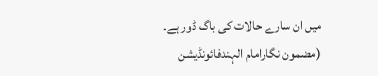میں ان سارے حالات کی باگ ڈور ہے۔
(مضمون نگارامام الہندفائونڈیشن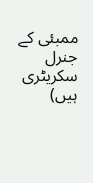ممبئی کے جنرل سکریٹری ہیں)